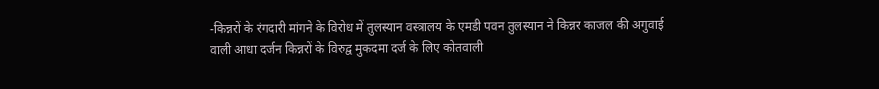-किन्नरों के रंगदारी मांगने के विरोध में तुलस्यान वस्त्रालय के एमडी पवन तुलस्यान ने किन्नर काजल की अगुवाई वाली आधा दर्जन किन्नरों के विरुद्व मुकदमा दर्ज के लिए कोतवाली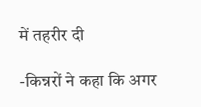में तहरीर दी

-किन्नरों ने कहा कि अगर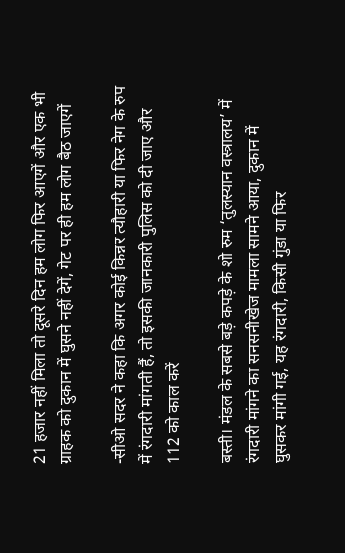21 हजार नहीं मिला तो दूसरे दिन हम लोग फिर आएगें और एक भी ग्राहक को दुकान में घुसने नहीं देगें, गेट पर ही हम लोग बैठ जाएगें

-सीओ सदर ने कहा कि अगर कोई किन्नर त्यौहारी या फिर नेग के रुप में रंगदारी मांगती हैं, तो इसकी जानकारी पुलिस को दी जाए और 112 को काल करें

बस्ती। मंडल के सबसे बड़े कपड़े के शो रुम ‘तुलस्यान वस्त्रालय’ में रंगदारी मांगने का सनसनीखेज मामला सामने आया, दुकान में घुसकर मांगी गई, यह रंगदारी, किसी गुंडा या फिर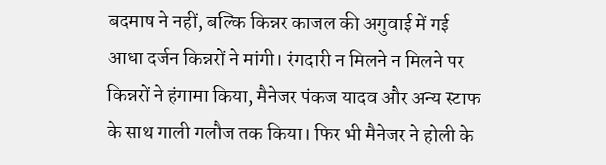बदमाष ने नहीं, बल्कि किन्नर काजल की अगुवाई में गई आधा दर्जन किन्नरों ने मांगी। रंगदारी न मिलने न मिलने पर किन्नरों ने हंगामा किया, मैनेजर पंकज यादव और अन्य स्टाफ के साथ गाली गलौज तक किया। फिर भी मैनेजर ने होली के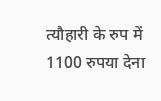त्यौहारी के रुप में 1100 रुपया देना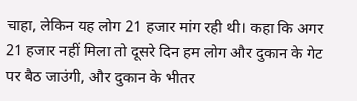चाहा, लेकिन यह लोग 21 हजार मांग रही थी। कहा कि अगर 21 हजार नहीं मिला तो दूसरे दिन हम लोग और दुकान के गेट पर बैठ जाउंगी, और दुकान के भीतर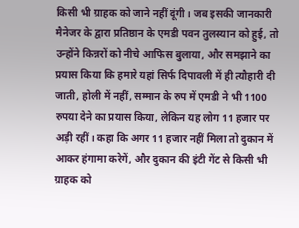किसी भी ग्राहक को जाने नहीं दूंगी। जब इसकी जानकारी मैनेजर के द्वारा प्रतिष्ठान के एमडी पवन तुलस्यान को हुई, तो उन्होंने किन्नरों को नीचे आफिस बुलाया, और समझाने का प्रयास किया कि हमारे यहां सिर्फ दिपावली में ही त्यौहारी दी जाती, होली में नहीं, सम्मान के रुप में एमडी ने भी 1100 रुपया देने का प्रयास किया, लेकिन यह लोग 11 हजार पर अड़ी रहीं। कहा कि अगर 11 हजार नहीं मिला तो दुकान में आकर हंगामा करेगें, और दुकान की इंटी गेंट से किसी भी ग्राहक को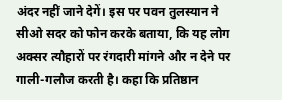अंदर नहीं जाने देगें। इस पर पवन तुलस्यान ने सीओ सदर को फोन करके बताया, कि यह लोग अक्सर त्यौहारों पर रंगदारी मांगने और न देने पर गाली-गलौज करती है। कहा कि प्रतिष्ठान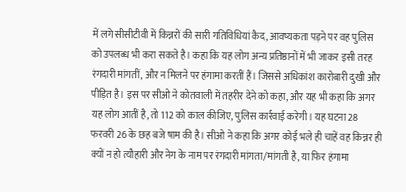में लगे सीसीटीवी में किन्नरों की सारी गतिविधियां कैद, आवष्यकता पड़ने पर वह पुलिस को उपलब्ध भी करा सकते है। कहा कि यह लोग अन्य प्रतिष्ठानों में भी जाकर इसी तरह रंगदारी मांगतीं, और न मिलने पर हंगामा करतीं हैं। जिससे अधिकांश कारोबारी दुखी और पीड़ित है। इस पर सीओ ने कोतवाली में तहरीर देने को कहा, और यह भी कहा कि अगर यह लोग आतीं है, तो 112 को काल कीजिए, पुलिस कार्रवाई करेगी। यह घटना 28 फरवरी 26 के छह बजे षाम की है। सीओ ने कहा कि अगर कोई भले ही चाहें वह किन्नर ही क्यों न हो त्यौहारी और नेग के नाम पर रंगदारी मांगता/मांगती है, या फिर हंगामा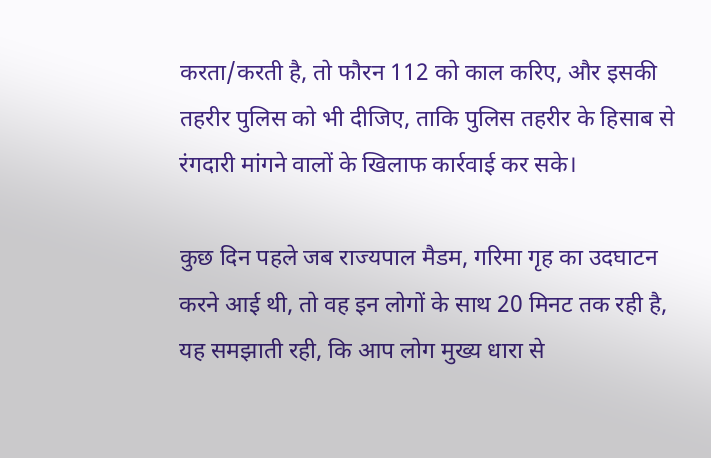करता/करती है, तो फौरन 112 को काल करिए, और इसकी तहरीर पुलिस को भी दीजिए, ताकि पुलिस तहरीर के हिसाब से रंगदारी मांगने वालों के खिलाफ कार्रवाई कर सके।

कुछ दिन पहले जब राज्यपाल मैडम, गरिमा गृह का उदघाटन करने आई थी, तो वह इन लोगों के साथ 20 मिनट तक रही है, यह समझाती रही, कि आप लोग मुख्य धारा से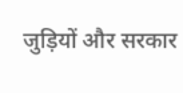जुड़ियों और सरकार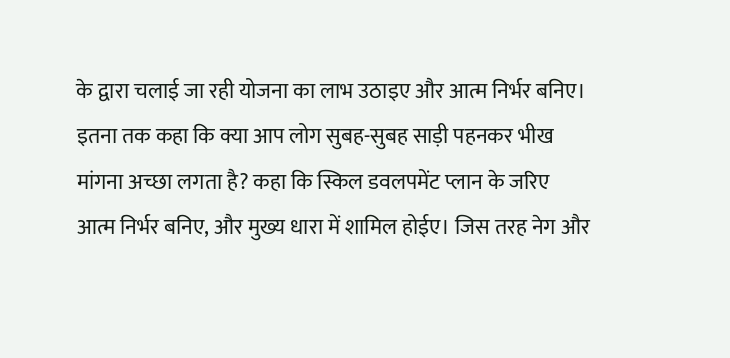के द्वारा चलाई जा रही योजना का लाभ उठाइए और आत्म निर्भर बनिए। इतना तक कहा कि क्या आप लोग सुबह-सुबह साड़ी पहनकर भीख मांगना अच्छा लगता है? कहा कि स्किल डवलपमेंट प्लान के जरिए आत्म निर्भर बनिए, और मुख्य धारा में शामिल होईए। जिस तरह नेग और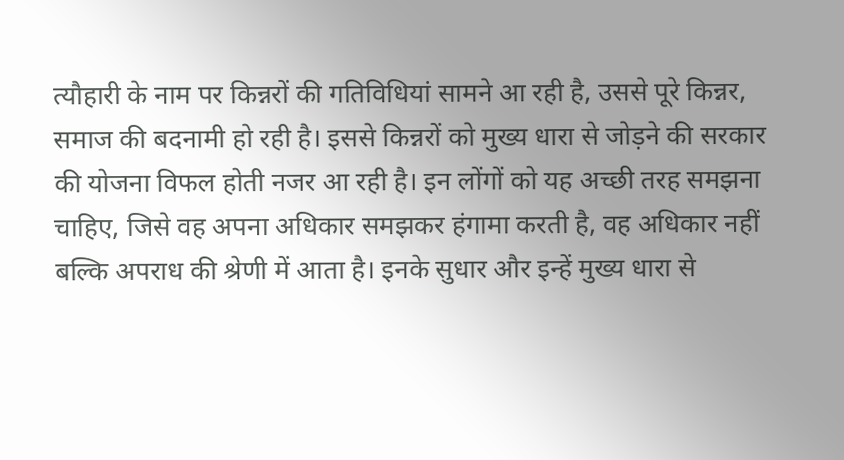त्यौहारी के नाम पर किन्नरों की गतिविधियां सामने आ रही है, उससे पूरे किन्नर, समाज की बदनामी हो रही है। इससे किन्नरों को मुख्य धारा से जोड़ने की सरकार की योजना विफल होती नजर आ रही है। इन लोंगों को यह अच्छी तरह समझना चाहिए, जिसे वह अपना अधिकार समझकर हंगामा करती है, वह अधिकार नहीं बल्कि अपराध की श्रेणी में आता है। इनके सुधार और इन्हें मुख्य धारा से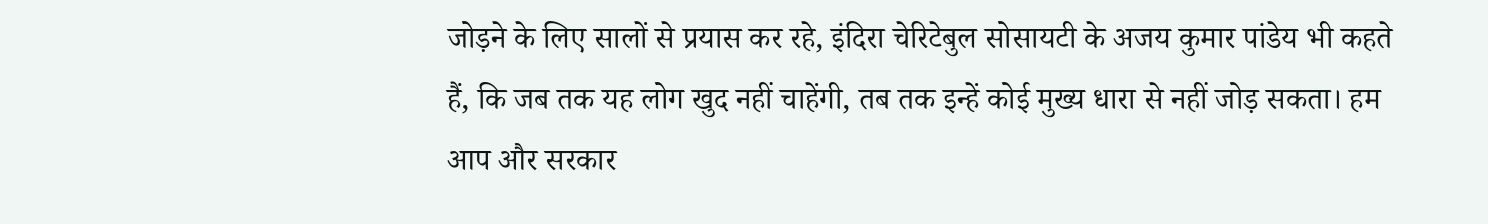जोड़ने के लिए सालों से प्रयास कर रहे, इंदिरा चेरिटेबुल सोसायटी के अजय कुमार पांडेय भी कहते हैं, कि जब तक यह लोग खुद नहीं चाहेंगी, तब तक इन्हें कोई मुख्य धारा से नहीं जोड़ सकता। हम आप और सरकार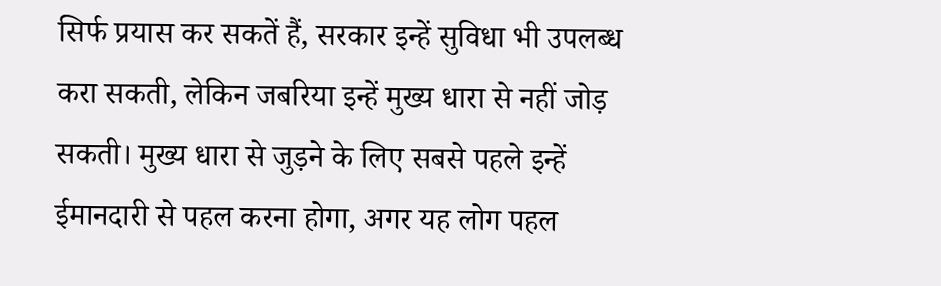सिर्फ प्रयास कर सकतें हैं, सरकार इन्हें सुविधा भी उपलब्ध करा सकती, लेकिन जबरिया इन्हें मुख्य धारा से नहीं जोड़ सकती। मुख्य धारा से जुड़ने के लिए सबसे पहले इन्हें ईमानदारी से पहल करना होगा, अगर यह लोग पहल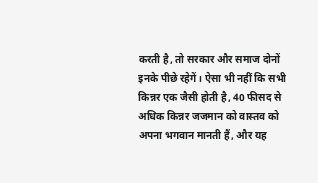करती है, तो सरकार और समाज दोनों इनके पीछे रहेगें। ऐसा भी नहीं कि सभी किन्नर एक जैसी होती है, 40 फीसद से अधिक किन्नर जजमान को वास्तव को अपना भगवान मानती हैं, और यह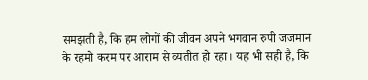समझती है, कि हम लोगों की जीवन अपने भगवान रुपी जजमान के रहमो करम पर आराम से व्यतीत हो रहा। यह भी सही है, कि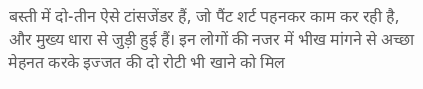बस्ती में दो-तीन ऐसे टांसजेंडर हैं, जो पैंट शर्ट पहनकर काम कर रही है, और मुख्य धारा से जुड़ी हुई हैं। इन लोगों की नजर में भीख मांगने से अच्छा मेहनत करके इज्जत की दो रोटी भी खाने को मिल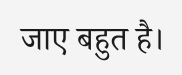जाए बहुत है।